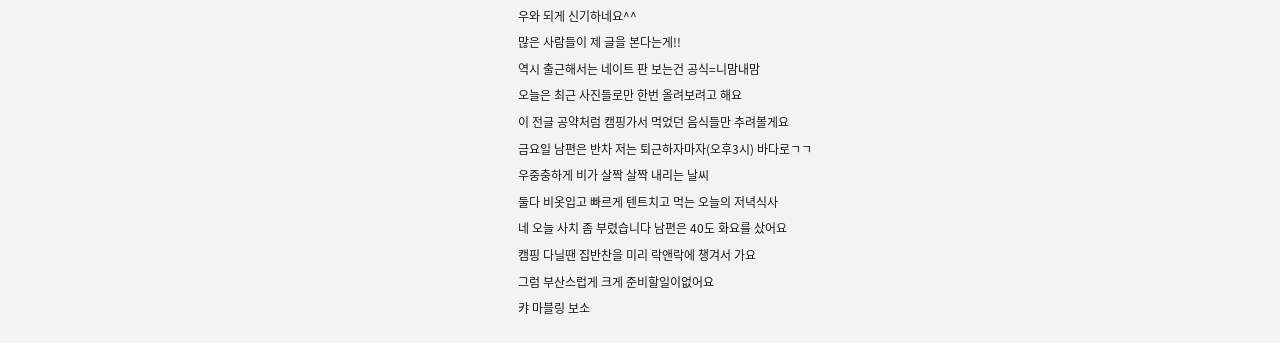우와 되게 신기하네요^^
많은 사람들이 제 글을 본다는게!!
역시 출근해서는 네이트 판 보는건 공식=니맘내맘
오늘은 최근 사진들로만 한번 올려보려고 해요
이 전글 공약처럼 캠핑가서 먹었던 음식들만 추려볼게요
금요일 남편은 반차 저는 퇴근하자마자(오후3시) 바다로ㄱㄱ
우중충하게 비가 살짝 살짝 내리는 날씨
둘다 비옷입고 빠르게 텐트치고 먹는 오늘의 저녁식사
네 오늘 사치 좀 부렸습니다 남편은 40도 화요를 샀어요
캠핑 다닐땐 집반찬을 미리 락앤락에 챙겨서 가요
그럼 부산스럽게 크게 준비할일이없어요
캬 마블링 보소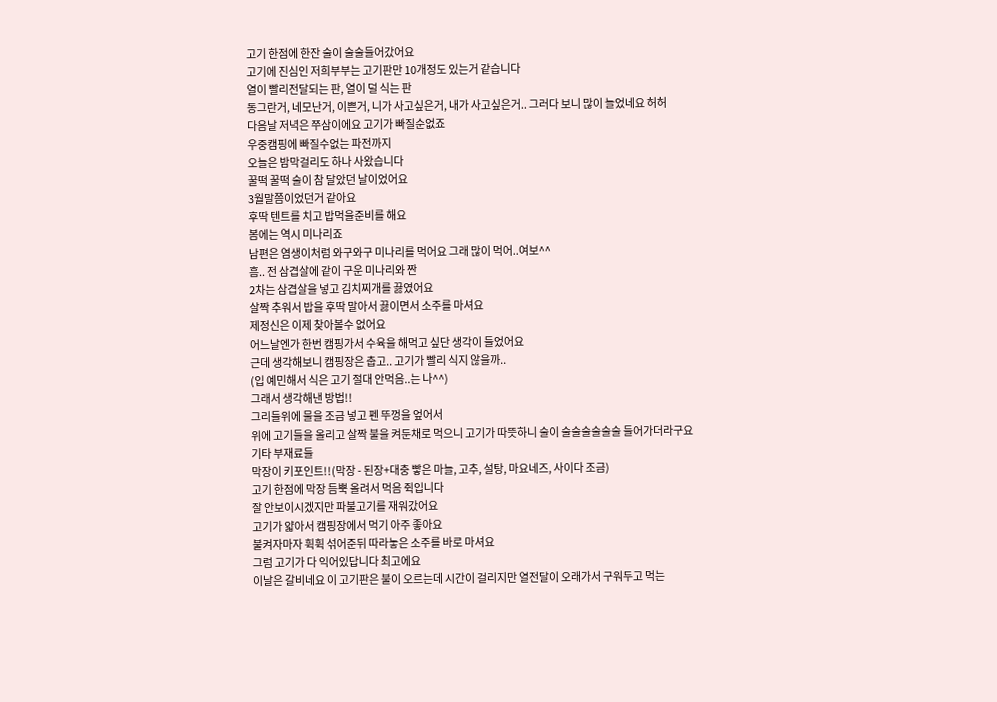고기 한점에 한잔 술이 술술들어갔어요
고기에 진심인 저희부부는 고기판만 10개정도 있는거 같습니다
열이 빨리전달되는 판, 열이 덜 식는 판
동그란거, 네모난거, 이쁜거, 니가 사고싶은거, 내가 사고싶은거.. 그러다 보니 많이 늘었네요 허허
다음날 저녁은 쭈삼이에요 고기가 빠질순없죠
우중캠핑에 빠질수없는 파전까지
오늘은 밤막걸리도 하나 사왔습니다
꿀떡 꿀떡 술이 참 달았던 날이었어요
3월말쯤이었던거 같아요
후딱 텐트를 치고 밥먹을준비를 해요
봄에는 역시 미나리죠
남편은 염생이처럼 와구와구 미나리를 먹어요 그래 많이 먹어..여보^^
흠.. 전 삼겹살에 같이 구운 미나리와 짠
2차는 삼겹살을 넣고 김치찌개를 끓였어요
살짝 추워서 밥을 후딱 말아서 끓이면서 소주를 마셔요
제정신은 이제 찾아볼수 없어요
어느날엔가 한번 캠핑가서 수육을 해먹고 싶단 생각이 들었어요
근데 생각해보니 캠핑장은 춥고.. 고기가 빨리 식지 않을까..
(입 예민해서 식은 고기 절대 안먹음..는 나^^)
그래서 생각해낸 방법!!
그리들위에 물을 조금 넣고 펜 뚜껑을 엎어서
위에 고기들을 올리고 살짝 불을 켜둔채로 먹으니 고기가 따뜻하니 술이 술술술술술술 들어가더라구요
기타 부재료들
막장이 키포인트!!(막장 - 된장+대충 빻은 마늘, 고추, 설탕, 마요네즈, 사이다 조금)
고기 한점에 막장 듬뿍 올려서 먹음 쥑입니다
잘 안보이시겠지만 파불고기를 재워갔어요
고기가 얇아서 캠핑장에서 먹기 아주 좋아요
불켜자마자 휙휙 섞어준뒤 따라놓은 소주를 바로 마셔요
그럼 고기가 다 익어있답니다 최고에요
이날은 갈비네요 이 고기판은 불이 오르는데 시간이 걸리지만 열전달이 오래가서 구워두고 먹는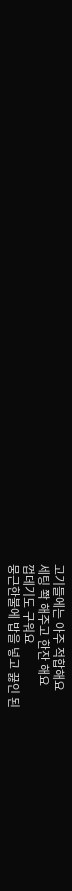고기들에는 아주 적합해요
세팅 쫙 해주고 한잔 해요
껍데기도 구워요
뭉근한불에 밥을 넣고 끓인 된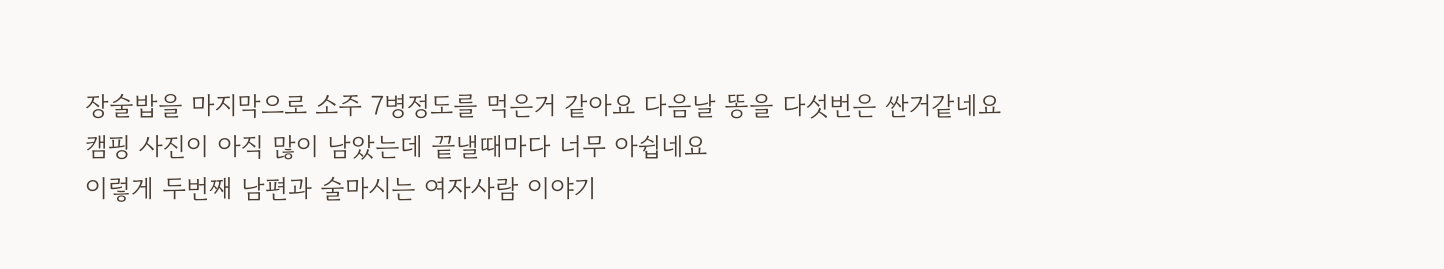장술밥을 마지막으로 소주 7병정도를 먹은거 같아요 다음날 똥을 다섯번은 싼거같네요
캠핑 사진이 아직 많이 남았는데 끝낼때마다 너무 아쉽네요
이렇게 두번째 남편과 술마시는 여자사람 이야기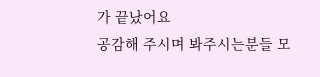가 끝났어요
공감해 주시며 봐주시는분들 모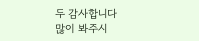두 감사합니다
많이 봐주시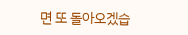면 또 돌아오겠습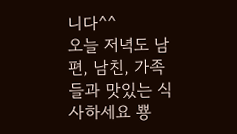니다^^
오늘 저녁도 남편, 남친, 가족들과 맛있는 식사하세요 뿅